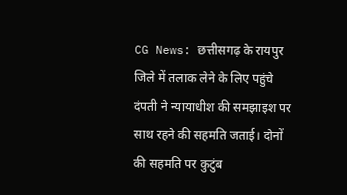CG News: छत्तीसगढ़ के रायपुर जिले में तलाक लेने के लिए पहुंचे दंपती ने न्यायाधीश की समझाइश पर साथ रहने की सहमति जताई। दोनों की सहमति पर कुटुंब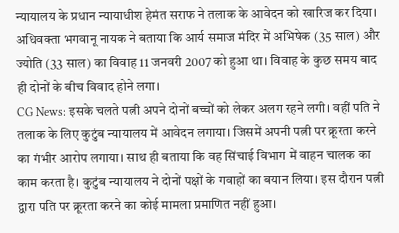न्यायालय के प्रधान न्यायाधीश हेमंत सराफ ने तलाक के आवेदन को खारिज कर दिया। अधिवक्ता भगवानू नायक ने बताया कि आर्य समाज मंदिर में अभिषेक (35 साल) और ज्योति (33 साल) का विवाह 11 जनवरी 2007 को हुआ था। विवाह के कुछ समय बाद ही दोनों के बीच विवाद होने लगा।
CG News: इसके चलते पत्नी अपने दोनों बच्चों को लेकर अलग रहने लगी। वहीं पति ने तलाक के लिए कुटुंब न्यायालय में आवेदन लगाया। जिसमें अपनी पत्नी पर क्रूरता करने का गंभीर आरोप लगाया। साथ ही बताया कि वह सिंचाई विभाग में वाहन चालक का काम करता है। कुटुंब न्यायालय ने दोनों पक्षों के गवाहों का बयान लिया। इस दौरान पत्नी द्वारा पति पर क्रूरता करने का कोई मामला प्रमाणित नहीं हुआ।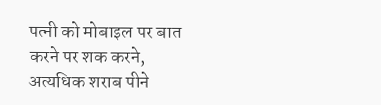पत्नी को मोबाइल पर बात करने पर शक करने, अत्यधिक शराब पीने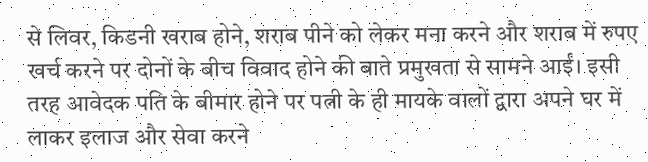से लिवर, किडनी खराब होने, शराब पीने को लेकर मना करने और शराब में रुपए खर्च करने पर दोनों के बीच विवाद होने की बाते प्रमुखता से सामने आईं। इसी तरह आवेदक पति के बीमार होने पर पत्नी के ही मायके वालों द्वारा अपने घर में लाकर इलाज और सेवा करने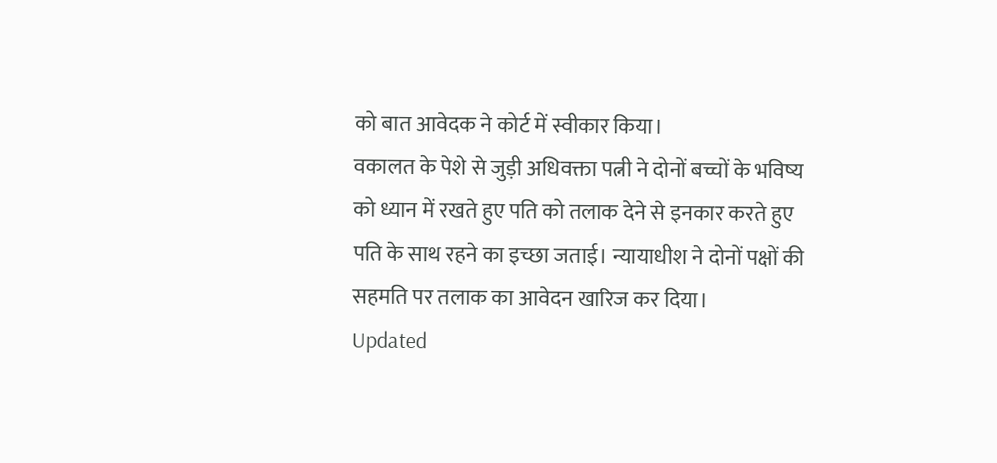को बात आवेदक ने कोर्ट में स्वीकार किया।
वकालत के पेशे से जुड़ी अधिवक्ता पत्नी ने दोनों बच्चों के भविष्य को ध्यान में रखते हुए पति को तलाक देने से इनकार करते हुए पति के साथ रहने का इच्छा जताई। न्यायाधीश ने दोनों पक्षों की सहमति पर तलाक का आवेदन खारिज कर दिया।
Updated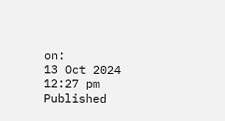on:
13 Oct 2024 12:27 pm
Published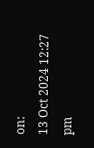on:
13 Oct 2024 12:27 pm